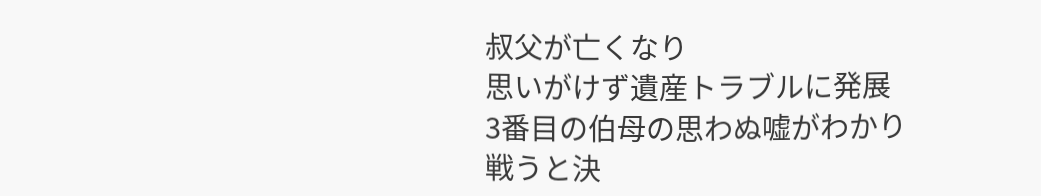叔父が亡くなり
思いがけず遺産トラブルに発展
3番目の伯母の思わぬ嘘がわかり
戦うと決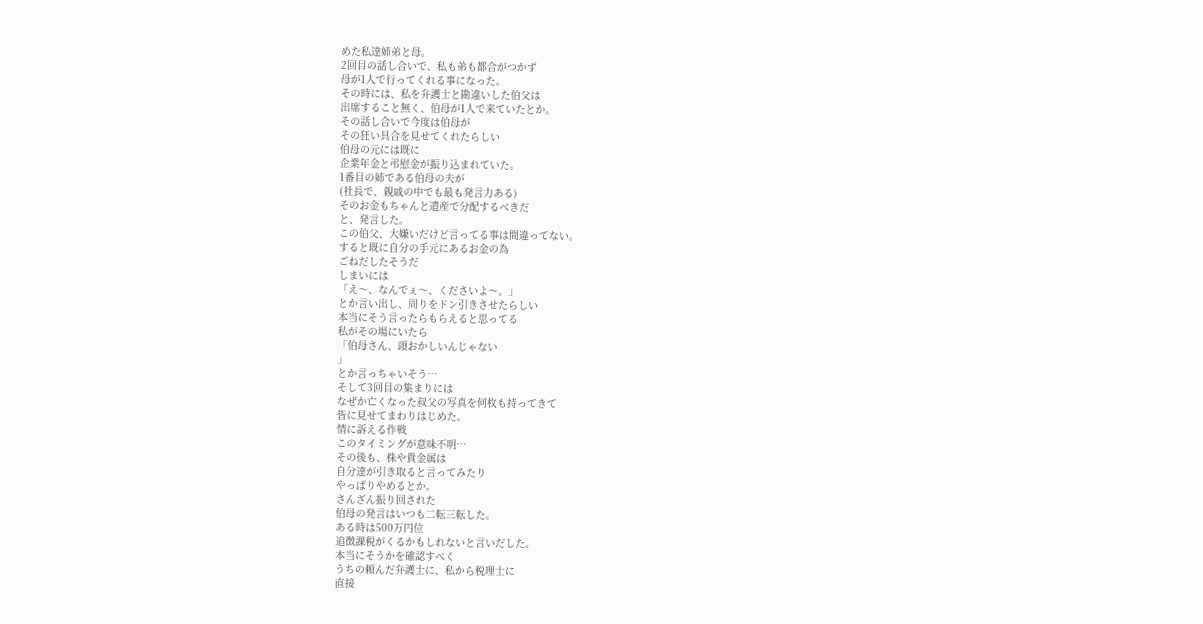めた私達姉弟と母。
2回目の話し合いで、私も弟も都合がつかず
母が1人で行ってくれる事になった。
その時には、私を弁護士と勘違いした伯父は
出席すること無く、伯母が1人で来ていたとか。
その話し合いで今度は伯母が
その狂い具合を見せてくれたらしい
伯母の元には既に
企業年金と弔慰金が振り込まれていた。
1番目の姉である伯母の夫が
(社長で、親戚の中でも最も発言力ある)
そのお金もちゃんと遺産で分配するべきだ
と、発言した。
この伯父、大嫌いだけど言ってる事は間違ってない。
すると既に自分の手元にあるお金の為
ごねだしたそうだ
しまいには
「え〜、なんでぇ〜、くださいよ〜。」
とか言い出し、周りをドン引きさせたらしい
本当にそう言ったらもらえると思ってる
私がその場にいたら
「伯母さん、頭おかしいんじゃない
」
とか言っちゃいそう…
そして3回目の集まりには
なぜか亡くなった叔父の写真を何枚も持ってきて
皆に見せてまわりはじめた。
情に訴える作戦
このタイミングが意味不明…
その後も、株や貴金属は
自分達が引き取ると言ってみたり
やっぱりやめるとか。
さんざん振り回された
伯母の発言はいつも二転三転した。
ある時は500万円位
追徴課税がくるかもしれないと言いだした。
本当にそうかを確認すべく
うちの頼んだ弁護士に、私から税理士に
直接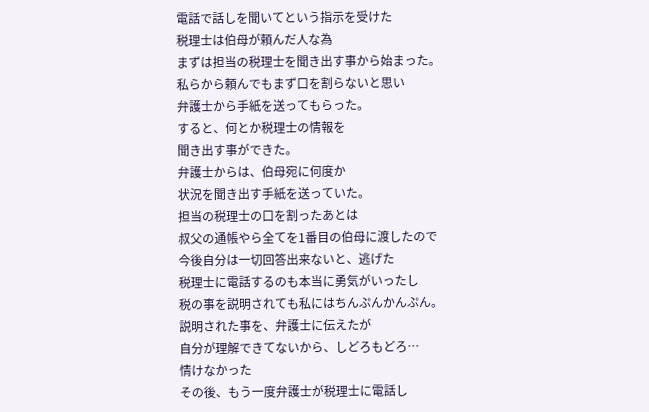電話で話しを聞いてという指示を受けた
税理士は伯母が頼んだ人な為
まずは担当の税理士を聞き出す事から始まった。
私らから頼んでもまず口を割らないと思い
弁護士から手紙を送ってもらった。
すると、何とか税理士の情報を
聞き出す事ができた。
弁護士からは、伯母宛に何度か
状況を聞き出す手紙を送っていた。
担当の税理士の口を割ったあとは
叔父の通帳やら全てを1番目の伯母に渡したので
今後自分は一切回答出来ないと、逃げた
税理士に電話するのも本当に勇気がいったし
税の事を説明されても私にはちんぷんかんぷん。
説明された事を、弁護士に伝えたが
自分が理解できてないから、しどろもどろ…
情けなかった
その後、もう一度弁護士が税理士に電話し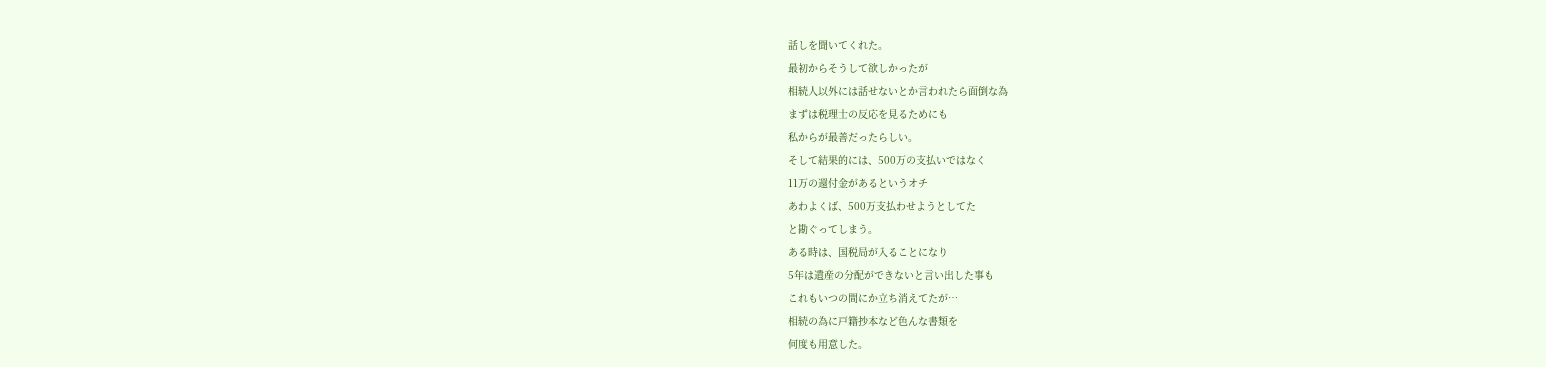話しを聞いてくれた。
最初からそうして欲しかったが
相続人以外には話せないとか言われたら面倒な為
まずは税理士の反応を見るためにも
私からが最善だったらしい。
そして結果的には、500万の支払いではなく
11万の還付金があるというオチ
あわよくば、500万支払わせようとしてた
と勘ぐってしまう。
ある時は、国税局が入ることになり
5年は遺産の分配ができないと言い出した事も
これもいつの間にか立ち消えてたが…
相続の為に戸籍抄本など色んな書類を
何度も用意した。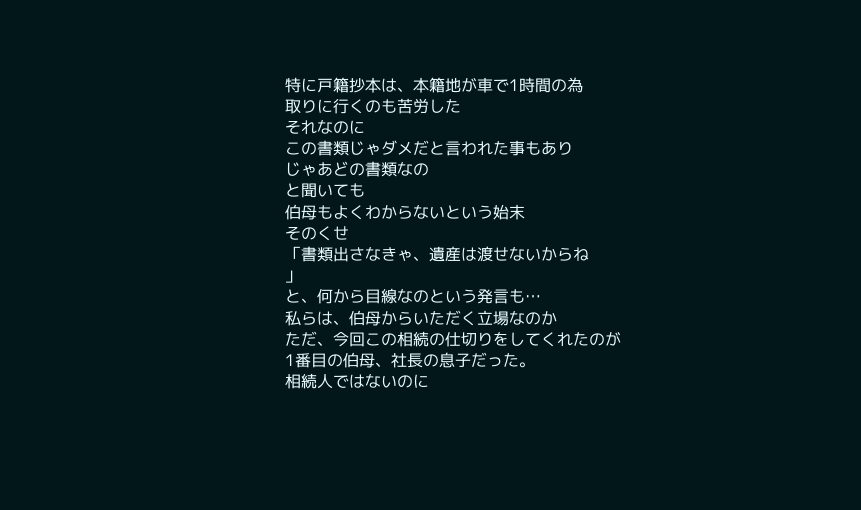特に戸籍抄本は、本籍地が車で1時間の為
取りに行くのも苦労した
それなのに
この書類じゃダメだと言われた事もあり
じゃあどの書類なの
と聞いても
伯母もよくわからないという始末
そのくせ
「書類出さなきゃ、遺産は渡せないからね
」
と、何から目線なのという発言も…
私らは、伯母からいただく立場なのか
ただ、今回この相続の仕切りをしてくれたのが
1番目の伯母、社長の息子だった。
相続人ではないのに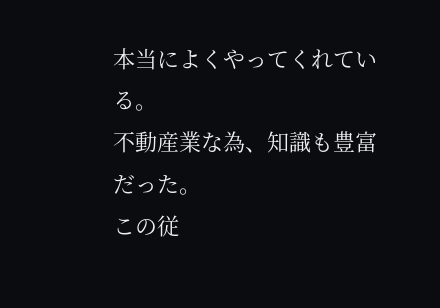本当によくやってくれている。
不動産業な為、知識も豊富だった。
この従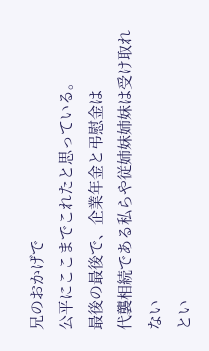兄のおかげで
公平にここまでこれたと思っている。
最後の最後で、企業年金と弔慰金は
代襲相続である私らや従姉妹姉妹は受け取れない
とい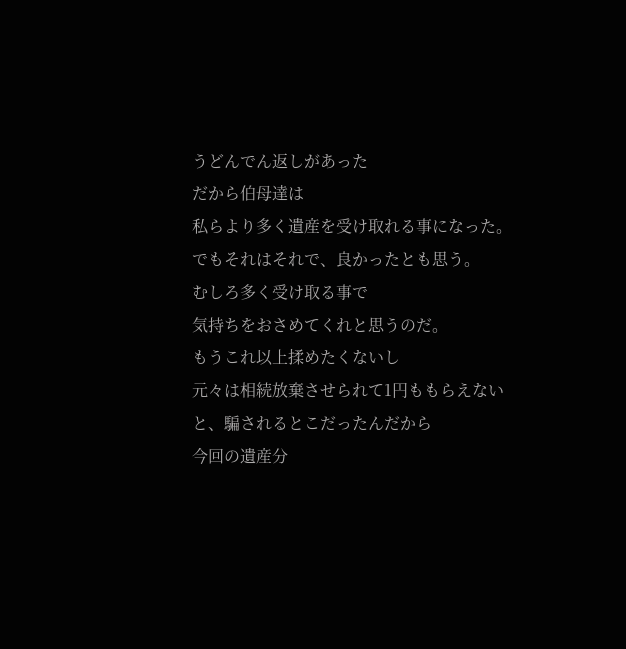うどんでん返しがあった
だから伯母達は
私らより多く遺産を受け取れる事になった。
でもそれはそれで、良かったとも思う。
むしろ多く受け取る事で
気持ちをおさめてくれと思うのだ。
もうこれ以上揉めたくないし
元々は相続放棄させられて1円ももらえない
と、騙されるとこだったんだから
今回の遺産分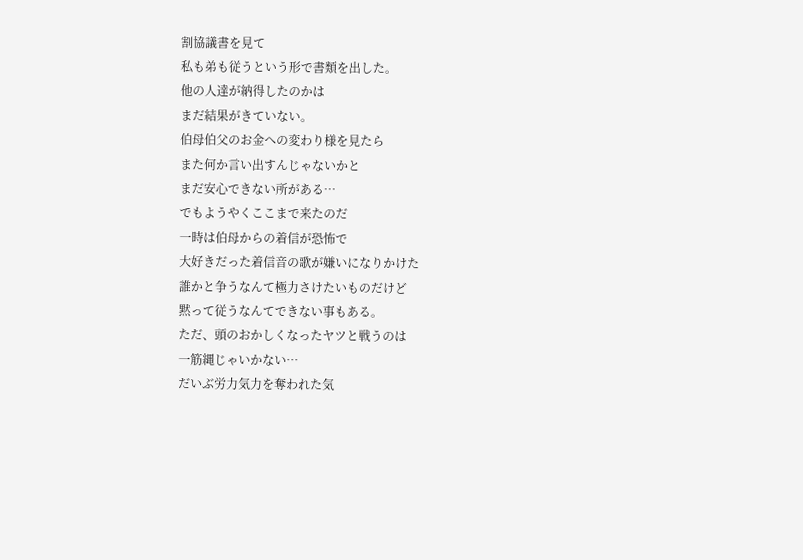割協議書を見て
私も弟も従うという形で書類を出した。
他の人達が納得したのかは
まだ結果がきていない。
伯母伯父のお金への変わり様を見たら
また何か言い出すんじゃないかと
まだ安心できない所がある…
でもようやくここまで来たのだ
一時は伯母からの着信が恐怖で
大好きだった着信音の歌が嫌いになりかけた
誰かと争うなんて極力さけたいものだけど
黙って従うなんてできない事もある。
ただ、頭のおかしくなったヤツと戦うのは
一筋縄じゃいかない…
だいぶ労力気力を奪われた気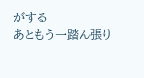がする
あともう一踏ん張り